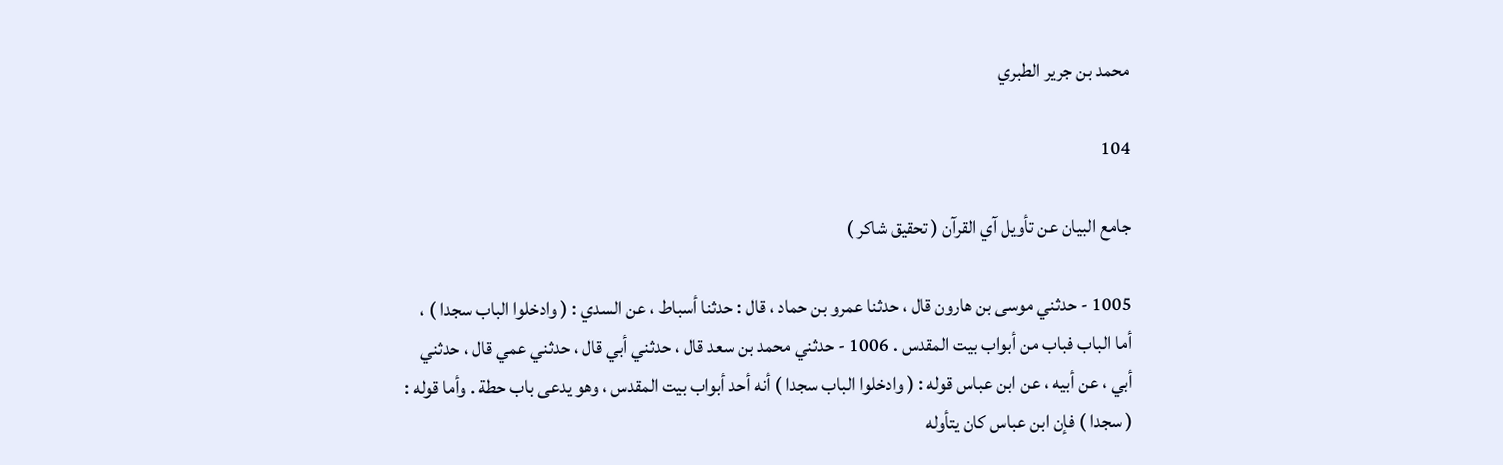محمد بن جرير الطبري

104

جامع البيان عن تأويل آي القرآن ( تحقيق شاكر )

1005 - حدثني موسى بن هارون قال ، حدثنا عمرو بن حماد ، قال : حدثنا أسباط ، عن السدي : ( وادخلوا الباب سجدا ) ، أما الباب فباب من أبواب بيت المقدس . 1006 - حدثني محمد بن سعد قال ، حدثني أبي قال ، حدثني عمي قال ، حدثني أبي ، عن أبيه ، عن ابن عباس قوله : ( وادخلوا الباب سجدا ) أنه أحد أبواب بيت المقدس ، وهو يدعى باب حطة . وأما قوله : ( سجدا ) فإن ابن عباس كان يتأوله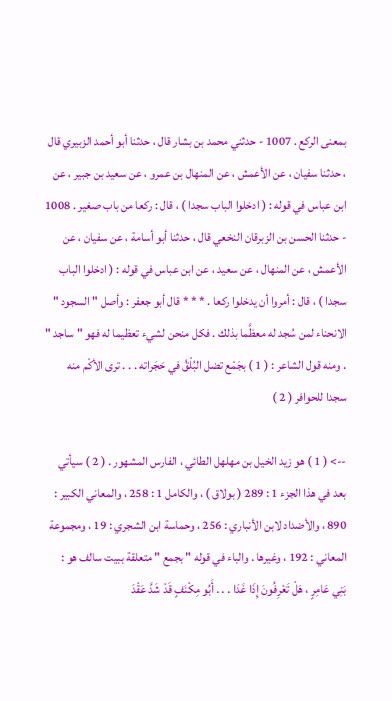بمعنى الركع . 1007 - حدثني محمد بن بشار قال ، حدثنا أبو أحمد الزبيري قال ، حدثنا سفيان ، عن الأعمش ، عن المنهال بن عمرو ، عن سعيد بن جبير ، عن ابن عباس في قوله : ( ادخلوا الباب سجدا ) ، قال : ركعا من باب صغير . 1008 - حدثنا الحسن بن الزبرقان النخعي قال ، حدثنا أبو أسامة ، عن سفيان ، عن الأعمش ، عن المنهال ، عن سعيد ، عن ابن عباس في قوله : ( ادخلوا الباب سجدا ) ، قال : أمروا أن يدخلوا ركعا . * * * قال أبو جعفر : وأصل " السجود " الانحناء لمن سُجد له معظَّما بذلك . فكل منحن لشيء تعظيما له فهو " ساجد " . ومنه قول الشاعر : ( 1 ) بجَمْع تضل البُلْقُ في حَجَراته . . . ترى الأكْم منه سجدا للحوافر ( 2 )

--> ( 1 ) هو زيد الخيل بن مهلهل الطائي ، الفارس المشهور . ( 2 ) سيأتي بعد في هذا الجزء 1 : 289 ( بولاق ) ، والكامل 1 : 258 ، والمعاني الكبير : 890 ، والأضداد لابن الأنباري : 256 ، وحماسة ابن الشجري : 19 ، ومجموعة المعاني : 192 ، وغيرها . والباء في قوله " بجمع " متعلقة ببيت سالف هو : بَنِي عَامِرٍ ، هَلْ تَعْرِفُونَ إِذَا غَدَا . . . أَبُو مِكْنَفٍ قَدْ شَدَّ عَقْدَ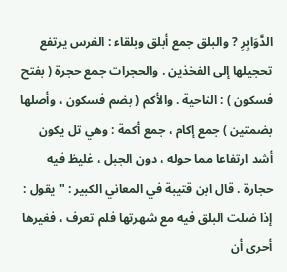الدَّوَابِرِ ? والبلق جمع أبلق وبلقاء : الفرس يرتفع تحجيلها إلى الفخذين . والحجرات جمع حجرة ( بفتح فسكون ) : الناحية . والأكم ( بضم فسكون ، وأصلها بضمتين ) جمع إكام ، جمع أكمة : وهي تل يكون أشد ارتفاعا مما حوله ، دون الجبل ، غليظ فيه حجارة . قال ابن قتيبة في المعاني الكبير : " يقول : إذا ضلت البلق فيه مع شهرتها فلم تعرف ، فغيرها أحرى أن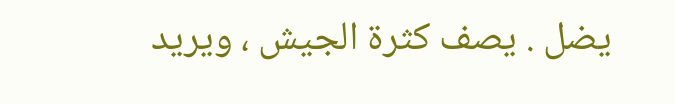يضل . يصف كثرة الجيش ، ويريد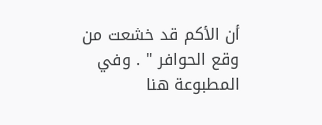أن الأكم قد خشعت من وقع الحوافر " . وفي المطبوعة هنا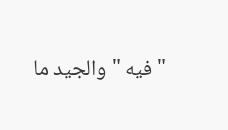" فيه " والجيد ما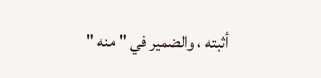أثبته ، والضمير في " منه "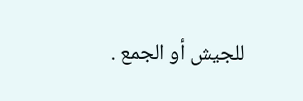للجيش أو الجمع .